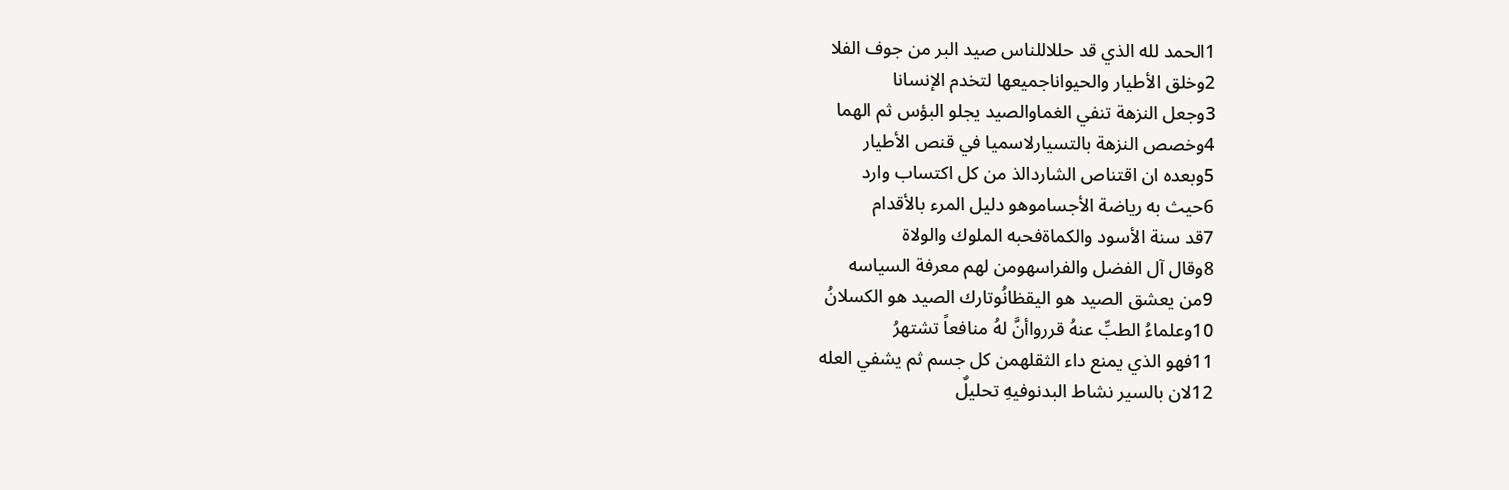1الحمد لله الذي قد حللاللناس صيد البر من جوف الفلا
2وخلق الأطيار والحيواناجميعها لتخدم الإنسانا
3وجعل النزهة تنفي الغماوالصيد يجلو البؤس ثم الهما
4وخصص النزهة بالتسيارلاسميا في قنص الأطيار
5وبعده ان اقتناص الشاردالذ من كل اكتساب وارد
6حيث به رياضة الأجساموهو دليل المرء بالأقدام
7قد سنة الأسود والكماةفحبه الملوك والولاة
8وقال آل الفضل والفراسهومن لهم معرفة السياسه
9من يعشق الصيد هو اليقظانُوتارك الصيد هو الكسلانُ
10وعلماءُ الطبِّ عنهُ قررواأنَّ لهُ منافعاً تشتهرُ
11فهو الذي يمنع داء الثقلهمن كل جسم ثم يشفي العله
12لان بالسير نشاط البدنوفيهِ تحليلٌ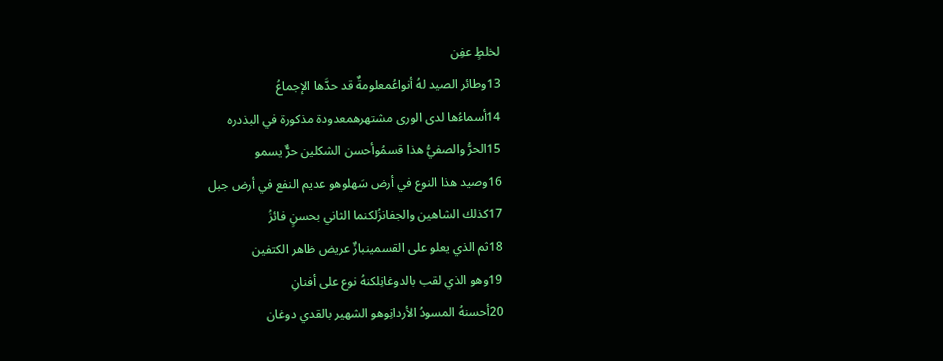لخلطٍ عفِن
13وطائر الصيد لهُ أنواعُمعلومةٌ قد حدَّها الإجماعُ
14أسماءُها لدى الورى مشتهرهمعدودة مذكورة في البذدره
15الحرُّ والصفيُّ هذا قسمُوأحسن الشكلين حرٌّ يسمو
16وصيد هذا النوع في أرض سَهلوهو عديم النفع في أرض جبل
17كذلك الشاهين والجفانزُلكنما الثاني بحسنٍ فائزُ
18ثم الذي يعلو على القسمينبازٌ عريض ظاهر الكتفين
19وهو الذي لقب بالدوغانِلكنهُ نوع على أفنانِ
20أحسنهُ المسودُ الأردانِوهو الشهير بالقدي دوغان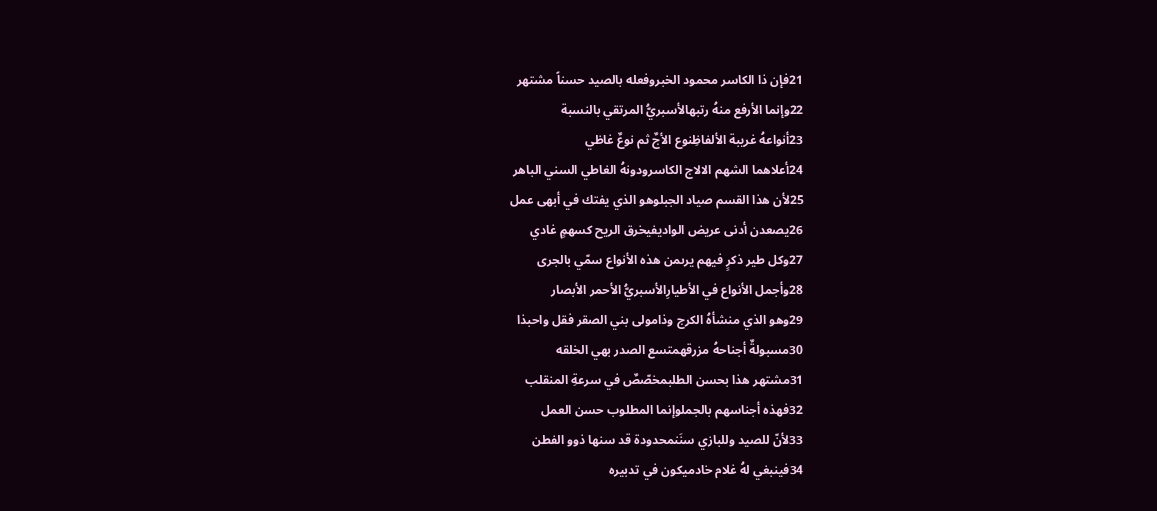21فإن ذا الكاسر محمود الخبروفعله بالصيد حسناً مشتهر
22وإنما الأرفع منهُ رتبهالأسبريُّ المرتقي بالنسبة
23أنواعهُ غريبة الألفاظِنوع الأجٌ ثم نوعٌ غاظي
24أعلاهما الشهم الالاج الكاسرودونهُ الغاطي السني الباهر
25لأن هذا القسم صياد الجبلوهو الذي يفتك في أبهى عمل
26يصعدن أدنى عريض الواديفيخرق الريح كسهمٍ غادي
27وكل طير ذكرٍ فيهم يرىمن هذه الأنواع سمّي بالجرى
28وأجمل الأنواع في الأطيارِالأسبريُّ الأحمر الأبصار
29وهو الذي منشأهُ الكرج وذامولى بني الصقر فقل واحبذا
30مسبولةٌ أجناحهُ مزرقهمتسع الصدر بهي الخلقه
31مشتهر هذا بحسن الطلبمخصّصٌ في سرعةِ المنقلب
32فهذه أجناسهم بالجملوإنما المطلوب حسن العمل
33لأنّ للصيد وللبازي سنَنمحدودة قد سنها ذوو الفطن
34فينبغي لهُ غلام خادميكون في تدبيره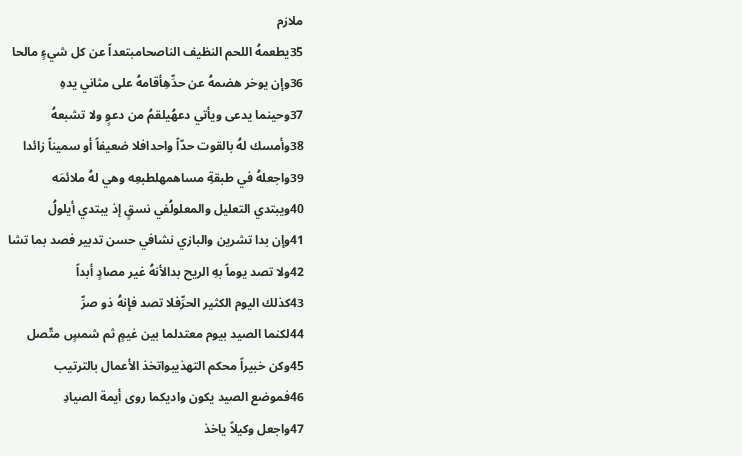ملازم
35يطعمهُ اللحم النظيف الناصحامبتعداً عن كل شيءٍ مالحا
36وإن يوخر هضمهُ عن حدِّهِأقامهُ على مثاني يدهِ
37وحينما يدعى ويأتي دعهُيلقمُ من دعوٍ ولا تشبعهُ
38وأمسك لهُ بالقوت حدّاً واحدافلا ضعيفاً أو سميناً زائدا
39واجعلهُ في طبقةِ مساهمهلطبعِه وهي لهُ ملائمَه
40ويبتدي التعليل والمعلولُفي نسقٍ إذ يبتدي أيلولُ
41وإن بدا تشرين والبازي نشافي حسن تدبير فصد بما تشا
42ولا تصد يوماً بهِ الريح بدالأنهُ غير مصادٍ أبداً
43كذلك اليوم الكثير الحرِّفلا تصد فإنهُ ذو صرِّ
44لكنما الصيد بيوم معتدلما بين غيمٍ ثم شمسٍ متّصل
45وكن خبيراً محكم التهذيبواتخذ الأعمال بالترتيب
46فموضع الصيد يكون واديكما روى أيمة الصيادِ
47واجعل وكيلاً ياخذ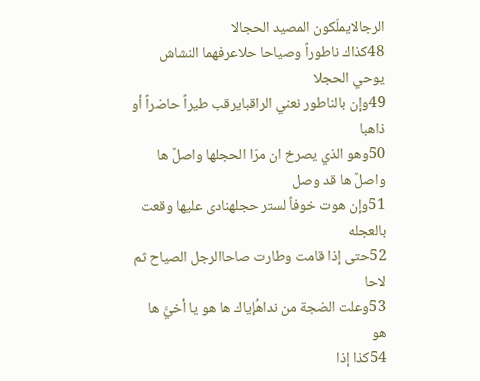الرجالايملّكون المصيد الحجالا
48كذاك ناطوراً وصياحا حلاعرفهما النشاش يوحي الحجلا
49وإن بالناطور نعني الراقبايرقب طيراً حاضراً أو ذاهبا
50وهو الذي يصرخ ان مرّا الحجلها واصلٌ ها واصلٌ ها قد وصل
51وإن هوت خوفاً لستر حجلهنادى عليها وقعت بالعجله
52حتى إذا قامت وطارت صاحاالرجل الصياح ثم لاحا
53وعلت الضجة من نداهُإياك ها هو يا أخيَّ ها هو
54كذا إذا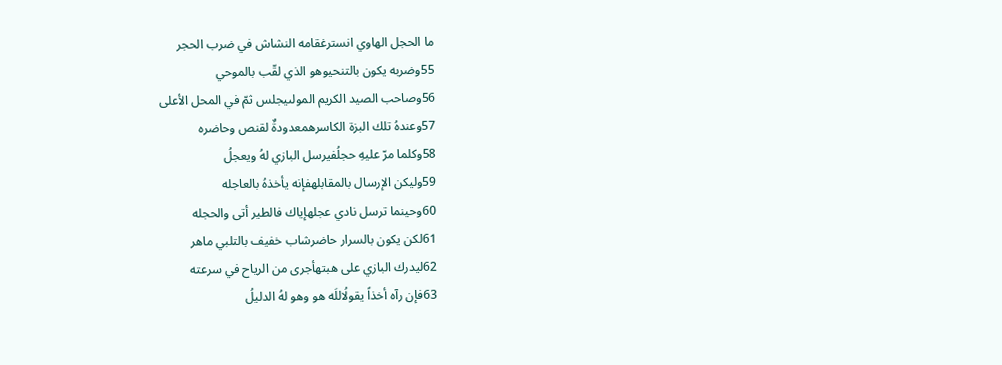ما الحجل الهاوي انسترغقامه النشاش في ضرب الحجر
55وضربه يكون بالتنحيوهو الذي لقّب بالموحي
56وصاحب الصيد الكريم المولىيجلس ثمّ في المحل الأعلى
57وعندهُ تلك البزة الكاسرهمعدودةٌ لقنص وحاضره
58وكلما مرّ عليهِ حجلُفيرسل البازي لهُ ويعجلُ
59وليكن الإرسال بالمقابلهفإنه يأخذهُ بالعاجله
60وحينما ترسل نادي عجلهإياك فالطير أتى والحجله
61لكن يكون بالسرار حاضرشاب خفيف بالتلبي ماهر
62ليدرك البازي على هبتهأجرى من الرياح في سرعته
63فإن رآه أخذاً يقولُاللَه هو وهو لهُ الدليلُ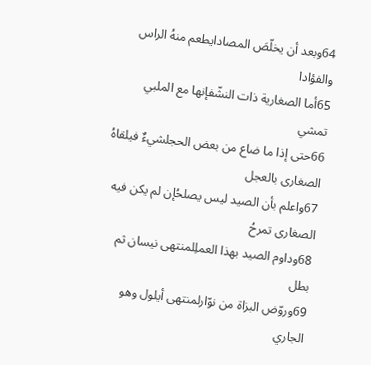64وبعد أن يخلّصَ المصادايطعم منهُ الراس والفؤادا
65أما الصغارية ذات النشّفإنها مع الملبي تمشي
66حتى إذا ما ضاع من بعض الحجلشيءٌ فيلقاهُ الصغارى بالعجل
67واعلم بأن الصيد ليس يصلحُإن لم يكن فيه الصغارى تمرحُ
68وداوم الصيد بهذا العملِلمنتهى نيسان ثم بطل
69وروّض البزاة من نوّارلمنتهى أيلول وهو الجاري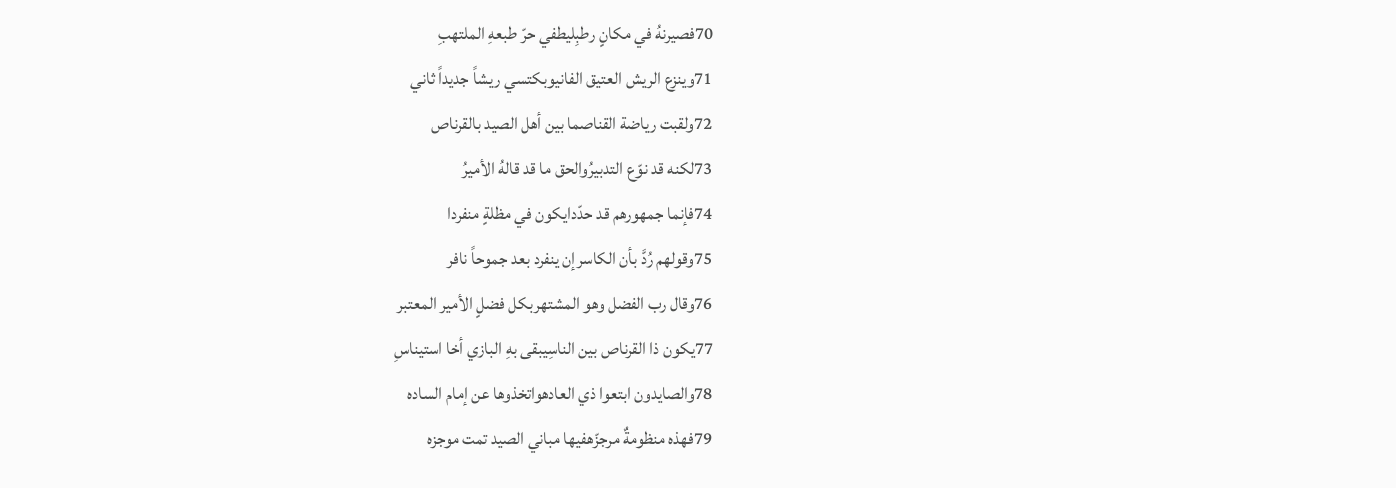70فصيرنهُ في مكانٍ رطبِليطفي حرّ طبعهِ الملتهبِ
71وينزع الريش العتيق الفانيوبكتسي ريشاً جديداً ثاني
72ولقبت رياضة القناصما بين أهل الصيد بالقرناص
73لكنه قد نوّع التدبيرُوالحق ما قد قالهُ الأميرُ
74فإنما جمهورهم قد حدّدايكون في مظلةٍ منفردا
75وقولهم رُدَّ بأن الكاسرإن ينفرد بعد جموحاً نافر
76وقال رب الفضل وهو المشتهربكل فضلٍ الأمير المعتبر
77يكون ذا القرناص بين الناسِيبقى بهِ البازي أخا استيناسِ
78والصايدون ابتعوا ذي العادهواتخذوها عن إمام الساده
79فهذه منظومةٌ مرجزّهفيها مباني الصيد تمت موجزه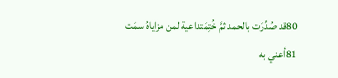80قد صُدِّرَت بالحمد ثمَّ خُتِمَتداعية لمن مزاياهُ سمَت
81أعني به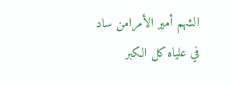الشهم أمير الأمرامن ساد في علياه كل الكبر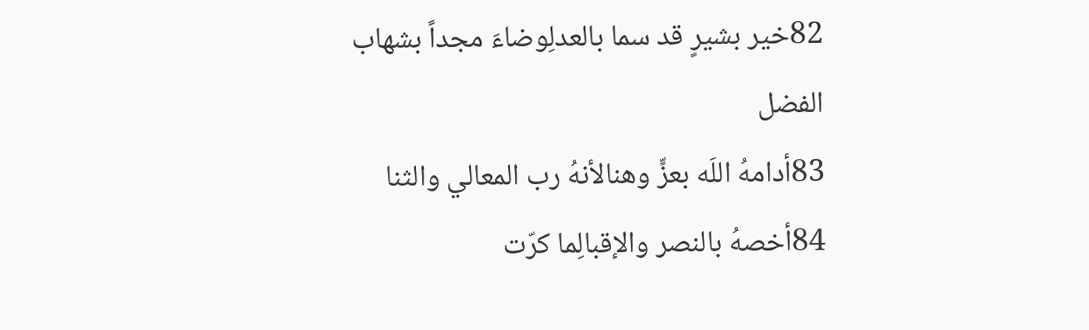82خير بشيرٍ قد سما بالعدلِوضاءَ مجداً بشهاب الفضل
83أدامهُ اللَه بعزٍّ وهنالأنهُ رب المعالي والثنا
84أخصهُ بالنصر والإقبالِما كرّت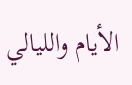الأيام والليالي